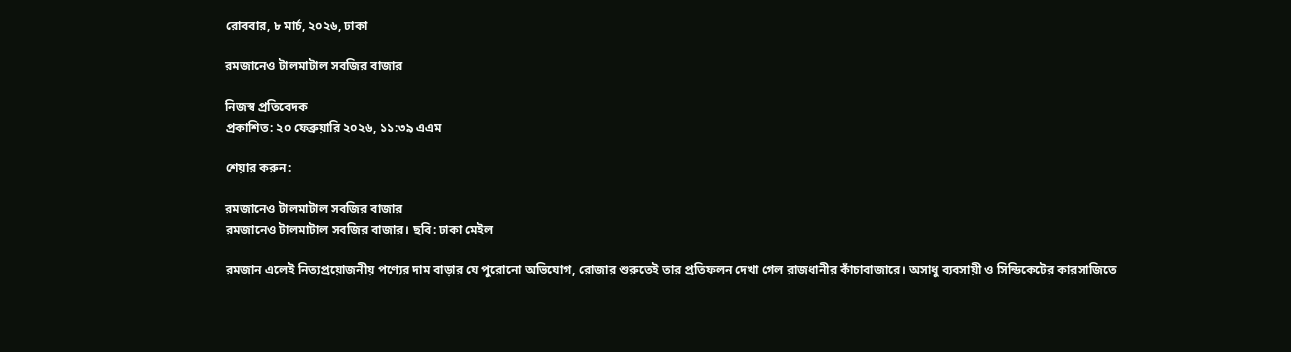রোববার, ৮ মার্চ, ২০২৬, ঢাকা

রমজানেও টালমাটাল সবজির বাজার

নিজস্ব প্রতিবেদক
প্রকাশিত: ২০ ফেব্রুয়ারি ২০২৬, ১১:৩৯ এএম

শেয়ার করুন:

রমজানেও টালমাটাল সবজির বাজার
রমজানেও টালমাটাল সবজির বাজার। ছবি: ঢাকা মেইল

রমজান এলেই নিত্যপ্রয়োজনীয় পণ্যের দাম বাড়ার যে পুরোনো অভিযোগ, রোজার শুরুতেই তার প্রতিফলন দেখা গেল রাজধানীর কাঁচাবাজারে। অসাধু ব্যবসায়ী ও সিন্ডিকেটের কারসাজিতে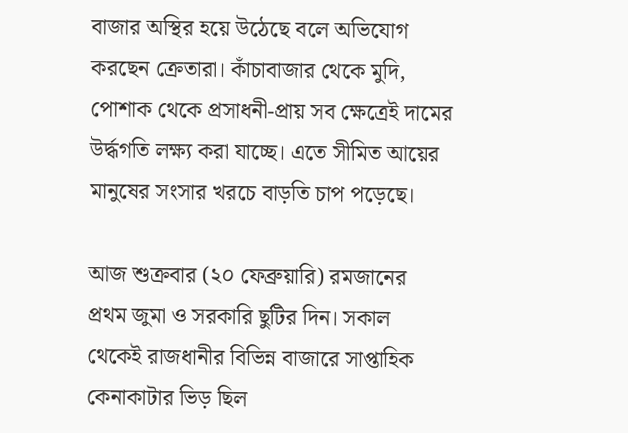বাজার অস্থির হয়ে উঠেছে বলে অভিযোগ করছেন ক্রেতারা। কাঁচাবাজার থেকে মুদি, পোশাক থেকে প্রসাধনী-প্রায় সব ক্ষেত্রেই দামের উর্দ্ধগতি লক্ষ্য করা যাচ্ছে। এতে সীমিত আয়ের মানুষের সংসার খরচে বাড়তি চাপ পড়েছে।

আজ শুক্রবার (২০ ফেব্রুয়ারি) রমজানের প্রথম জুমা ও সরকারি ছুটির দিন। সকাল থেকেই রাজধানীর বিভিন্ন বাজারে সাপ্তাহিক কেনাকাটার ভিড় ছিল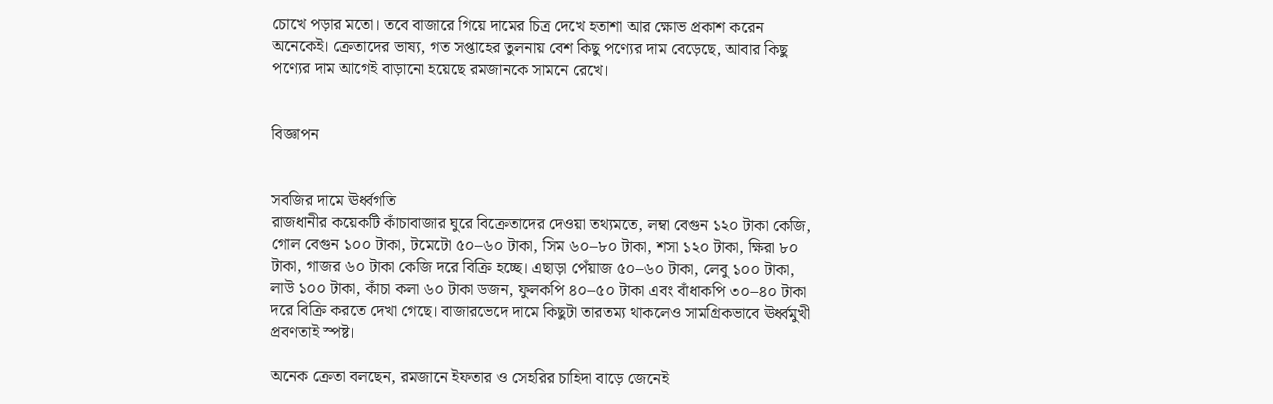চোখে পড়ার মতো। তবে বাজারে গিয়ে দামের চিত্র দেখে হতাশা আর ক্ষোভ প্রকাশ করেন অনেকেই। ক্রেতাদের ভাষ্য, গত সপ্তাহের তুলনায় বেশ কিছু পণ্যের দাম বেড়েছে, আবার কিছু পণ্যের দাম আগেই বাড়ানো হয়েছে রমজানকে সামনে রেখে।


বিজ্ঞাপন


সবজির দামে ঊর্ধ্বগতি
রাজধানীর কয়েকটি কাঁচাবাজার ঘুরে বিক্রেতাদের দেওয়া তথ্যমতে, লম্বা বেগুন ১২০ টাকা কেজি, গোল বেগুন ১০০ টাকা, টমেটো ৫০–৬০ টাকা, সিম ৬০–৮০ টাকা, শসা ১২০ টাকা, ক্ষিরা ৮০ টাকা, গাজর ৬০ টাকা কেজি দরে বিক্রি হচ্ছে। এছাড়া পেঁয়াজ ৫০–৬০ টাকা, লেবু ১০০ টাকা, লাউ ১০০ টাকা, কাঁচা কলা ৬০ টাকা ডজন, ফুলকপি ৪০–৫০ টাকা এবং বাঁধাকপি ৩০–৪০ টাকা দরে বিক্রি করতে দেখা গেছে। বাজারভেদে দামে কিছুটা তারতম্য থাকলেও সামগ্রিকভাবে ঊর্ধ্বমুখী প্রবণতাই স্পষ্ট।

অনেক ক্রেতা বলছেন, রমজানে ইফতার ও সেহরির চাহিদা বাড়ে জেনেই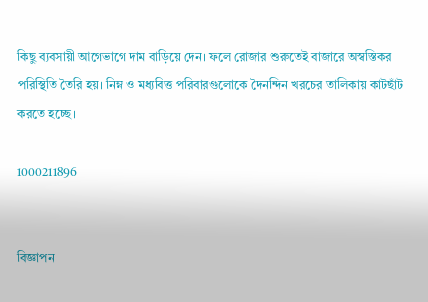কিছু ব্যবসায়ী আগেভাগে দাম বাড়িয়ে দেন। ফলে রোজার শুরুতেই বাজারে অস্বস্তিকর পরিস্থিতি তৈরি হয়। নিম্ন ও মধ্যবিত্ত পরিবারগুলোকে দৈনন্দিন খরচের তালিকায় কাটছাঁট করতে হচ্ছে।

1000211896


বিজ্ঞাপন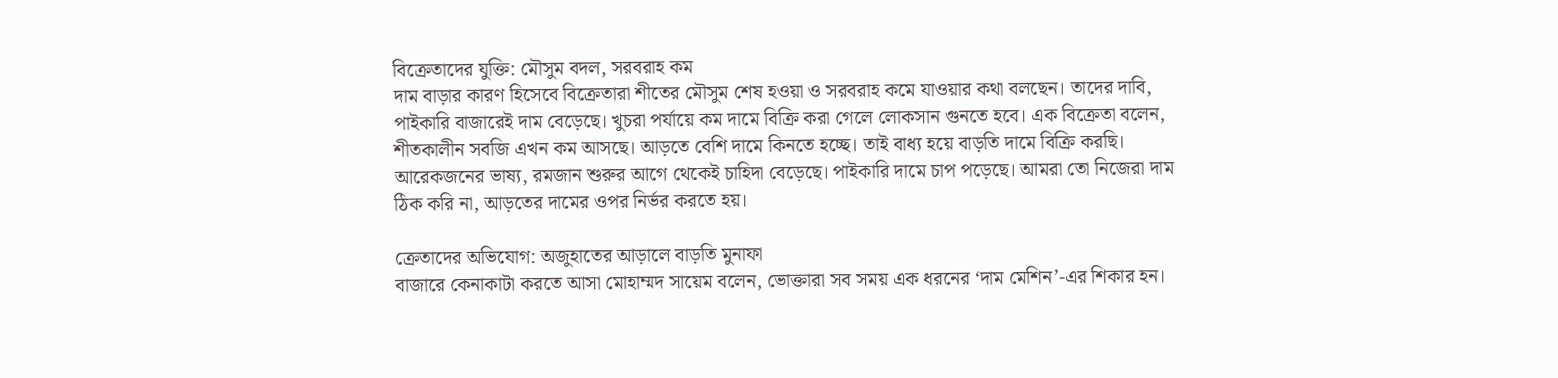বিক্রেতাদের যুক্তি: মৌসুম বদল, সরবরাহ কম
দাম বাড়ার কারণ হিসেবে বিক্রেতারা শীতের মৌসুম শেষ হওয়া ও সরবরাহ কমে যাওয়ার কথা বলছেন। তাদের দাবি, পাইকারি বাজারেই দাম বেড়েছে। খুচরা পর্যায়ে কম দামে বিক্রি করা গেলে লোকসান গুনতে হবে। এক বিক্রেতা বলেন, শীতকালীন সবজি এখন কম আসছে। আড়তে বেশি দামে কিনতে হচ্ছে। তাই বাধ্য হয়ে বাড়তি দামে বিক্রি করছি।
আরেকজনের ভাষ্য, রমজান শুরুর আগে থেকেই চাহিদা বেড়েছে। পাইকারি দামে চাপ পড়েছে। আমরা তো নিজেরা দাম ঠিক করি না, আড়তের দামের ওপর নির্ভর করতে হয়।

ক্রেতাদের অভিযোগ: অজুহাতের আড়ালে বাড়তি মুনাফা
বাজারে কেনাকাটা করতে আসা মোহাম্মদ সায়েম বলেন, ভোক্তারা সব সময় এক ধরনের ‘দাম মেশিন’-এর শিকার হন।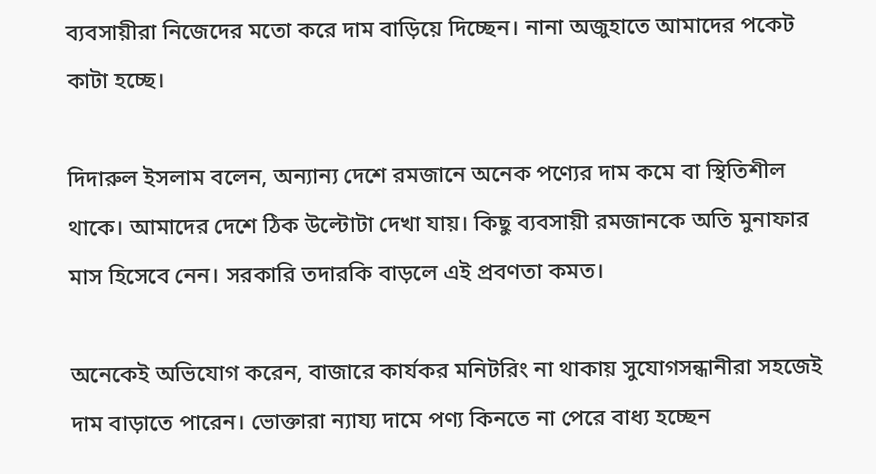ব্যবসায়ীরা নিজেদের মতো করে দাম বাড়িয়ে দিচ্ছেন। নানা অজুহাতে আমাদের পকেট কাটা হচ্ছে।

দিদারুল ইসলাম বলেন, অন্যান্য দেশে রমজানে অনেক পণ্যের দাম কমে বা স্থিতিশীল থাকে। আমাদের দেশে ঠিক উল্টোটা দেখা যায়। কিছু ব্যবসায়ী রমজানকে অতি মুনাফার মাস হিসেবে নেন। সরকারি তদারকি বাড়লে এই প্রবণতা কমত।

অনেকেই অভিযোগ করেন, বাজারে কার্যকর মনিটরিং না থাকায় সুযোগসন্ধানীরা সহজেই দাম বাড়াতে পারেন। ভোক্তারা ন্যায্য দামে পণ্য কিনতে না পেরে বাধ্য হচ্ছেন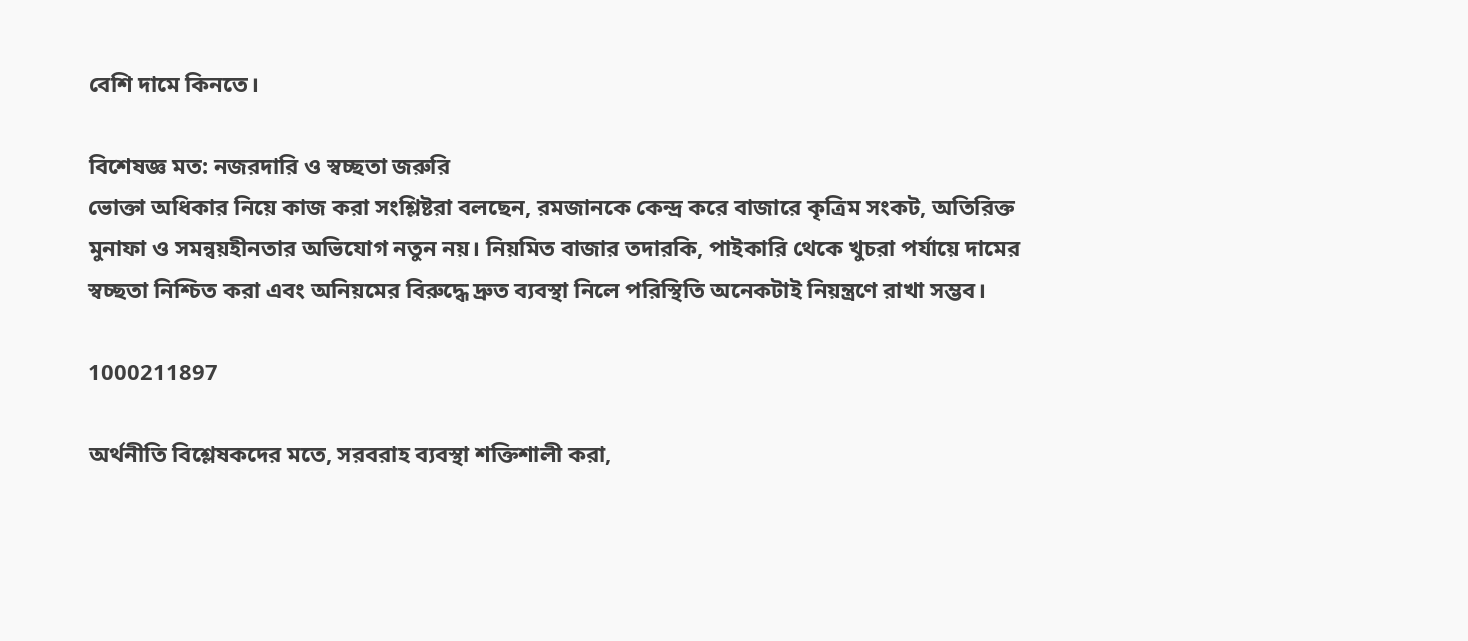বেশি দামে কিনতে।

বিশেষজ্ঞ মত: নজরদারি ও স্বচ্ছতা জরুরি
ভোক্তা অধিকার নিয়ে কাজ করা সংশ্লিষ্টরা বলছেন, রমজানকে কেন্দ্র করে বাজারে কৃত্রিম সংকট, অতিরিক্ত মুনাফা ও সমন্বয়হীনতার অভিযোগ নতুন নয়। নিয়মিত বাজার তদারকি, পাইকারি থেকে খুচরা পর্যায়ে দামের স্বচ্ছতা নিশ্চিত করা এবং অনিয়মের বিরুদ্ধে দ্রুত ব্যবস্থা নিলে পরিস্থিতি অনেকটাই নিয়ন্ত্রণে রাখা সম্ভব।

1000211897

অর্থনীতি বিশ্লেষকদের মতে, সরবরাহ ব্যবস্থা শক্তিশালী করা,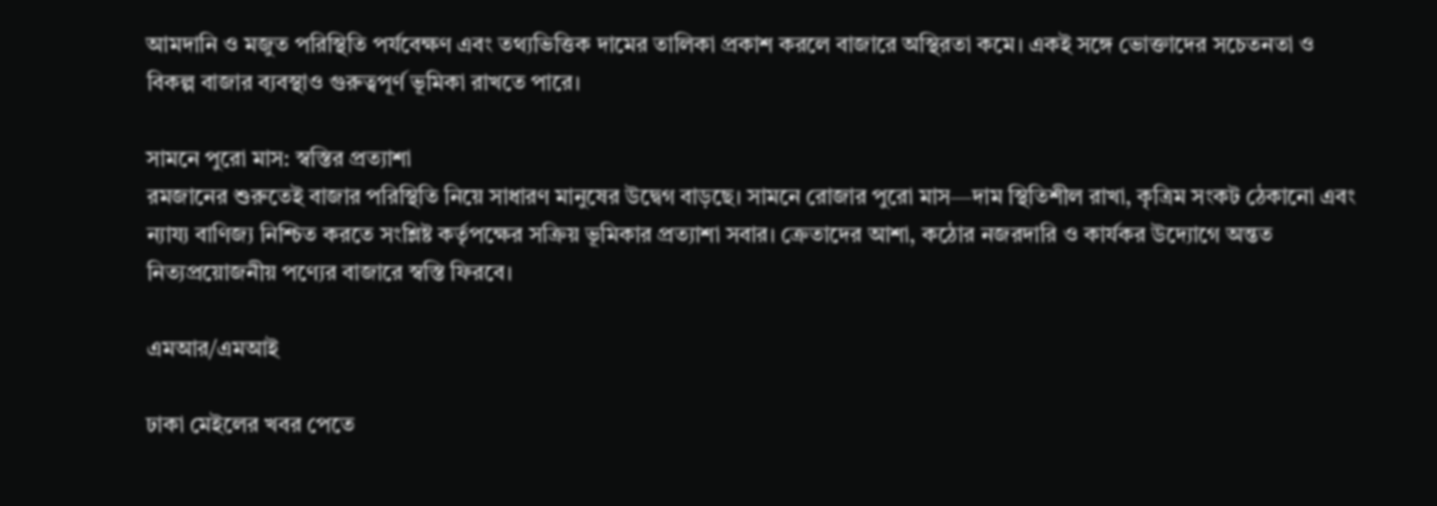আমদানি ও মজুত পরিস্থিতি পর্যবেক্ষণ এবং তথ্যভিত্তিক দামের তালিকা প্রকাশ করলে বাজারে অস্থিরতা কমে। একই সঙ্গে ভোক্তাদের সচেতনতা ও বিকল্প বাজার ব্যবস্থাও গুরুত্বপূর্ণ ভূমিকা রাখতে পারে।

সামনে পুরো মাস: স্বস্তির প্রত্যাশা
রমজানের শুরুতেই বাজার পরিস্থিতি নিয়ে সাধারণ মানুষের উদ্বেগ বাড়ছে। সামনে রোজার পুরো মাস—দাম স্থিতিশীল রাখা, কৃত্রিম সংকট ঠেকানো এবং ন্যায্য বাণিজ্য নিশ্চিত করতে সংশ্লিষ্ট কর্তৃপক্ষের সক্রিয় ভূমিকার প্রত্যাশা সবার। ক্রেতাদের আশা, কঠোর নজরদারি ও কার্যকর উদ্যোগে অন্তত নিত্যপ্রয়োজনীয় পণ্যের বাজারে স্বস্তি ফিরবে।

এমআর/এমআই

ঢাকা মেইলের খবর পেতে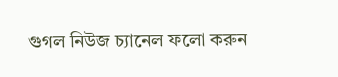গুগল নিউজ চ্যানেল ফলো করুন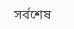সর্বশেষ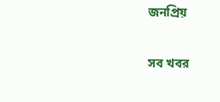জনপ্রিয়

সব খবর